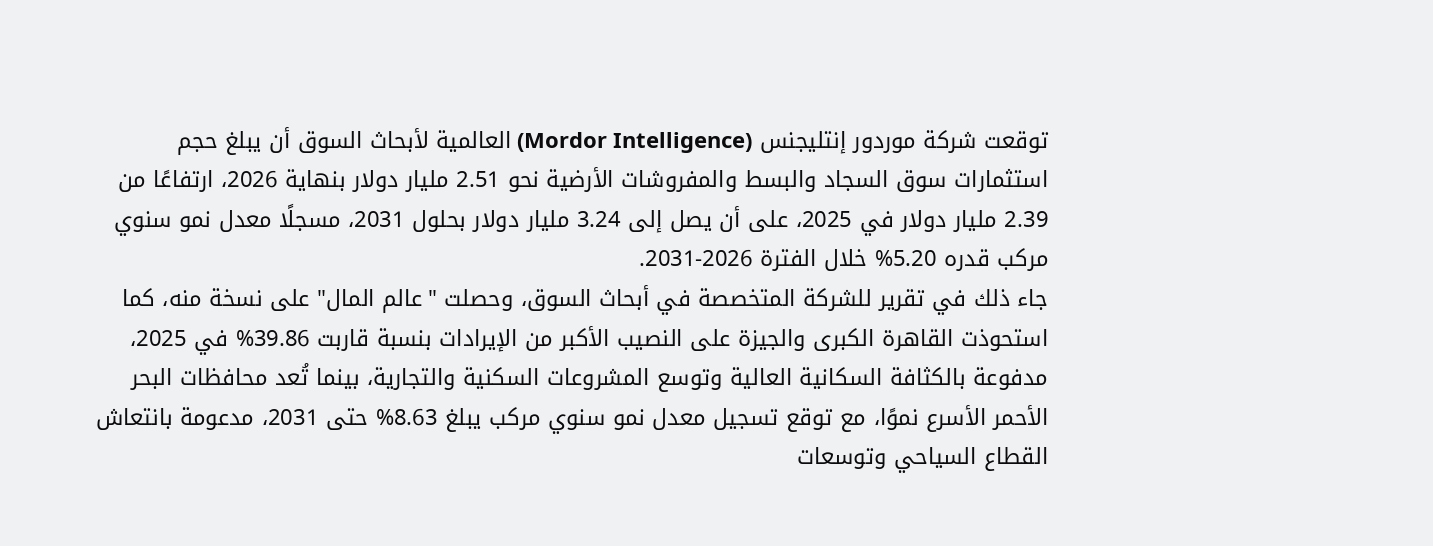توقعت شركة موردور إنتليجنس (Mordor Intelligence) العالمية لأبحاث السوق أن يبلغ حجم استثمارات سوق السجاد والبسط والمفروشات الأرضية نحو 2.51 مليار دولار بنهاية 2026، ارتفاعًا من 2.39 مليار دولار في 2025، على أن يصل إلى 3.24 مليار دولار بحلول 2031، مسجلًا معدل نمو سنوي مركب قدره 5.20% خلال الفترة 2026-2031.
جاء ذلك في تقرير للشركة المتخصصة في أبحاث السوق، وحصلت "عالم المال" على نسخة منه، كما استحوذت القاهرة الكبرى والجيزة على النصيب الأكبر من الإيرادات بنسبة قاربت 39.86% في 2025، مدفوعة بالكثافة السكانية العالية وتوسع المشروعات السكنية والتجارية، بينما تُعد محافظات البحر الأحمر الأسرع نموًا، مع توقع تسجيل معدل نمو سنوي مركب يبلغ 8.63% حتى 2031، مدعومة بانتعاش القطاع السياحي وتوسعات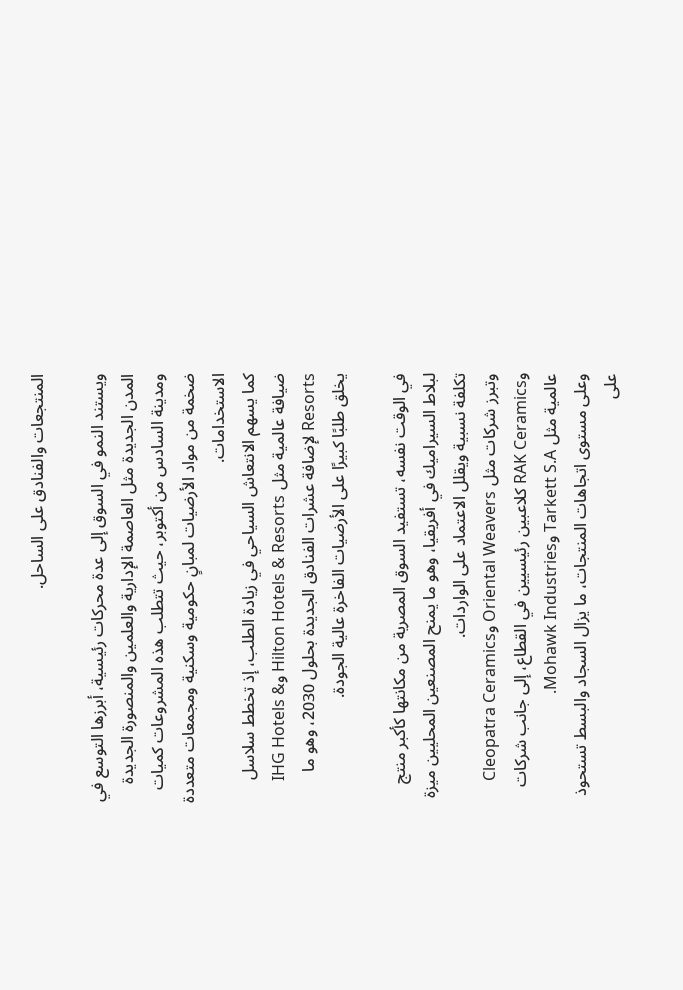المنتجعات والفنادق على الساحل.

ويستند النمو في السوق إلى عدة محركات رئيسية، أبرزها التوسع في المدن الجديدة مثل العاصمة الإدارية والعلمين والمنصورة الجديدة ومدينة السادس من أكتوبر، حيث تتطلب هذه المشروعات كميات ضخمة من مواد الأرضيات لمبانٍ حكومية وسكنية ومجمعات متعددة الاستخدامات.
كما يسهم الانتعاش السياحي في زيادة الطلب، إذ تخطط سلاسل ضيافة عالمية مثل Hilton Hotels & Resorts وIHG Hotels & Resorts لإضافة عشرات الفنادق الجديدة بحلول 2030، وهو ما يخلق طلبًا كبيرًا على الأرضيات الفاخرة عالية الجودة.

في الوقت نفسه، تستفيد السوق المصرية من مكانتها كأكبر منتج لبلاط السيراميك في أفريقيا، وهو ما يمنح المصنعين المحليين ميزة تكلفة نسبية ويقلل الاعتماد على الواردات.
وتبرز شركات مثل Oriental Weavers وCleopatra Ceramics وRAK Ceramics كلاعبين رئيسيين في القطاع، إلى جانب شركات عالمية مثل Tarkett S.A وMohawk Industries.
وعلى مستوى اتجاهات المنتجات، ما يزال السجاد والبسط تستحوذ على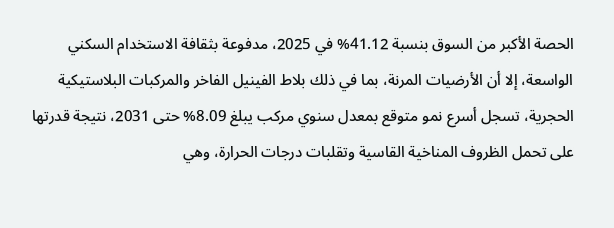الحصة الأكبر من السوق بنسبة 41.12% في 2025، مدفوعة بثقافة الاستخدام السكني الواسعة، إلا أن الأرضيات المرنة، بما في ذلك بلاط الفينيل الفاخر والمركبات البلاستيكية الحجرية، تسجل أسرع نمو متوقع بمعدل سنوي مركب يبلغ 8.09% حتى 2031، نتيجة قدرتها على تحمل الظروف المناخية القاسية وتقلبات درجات الحرارة، وهي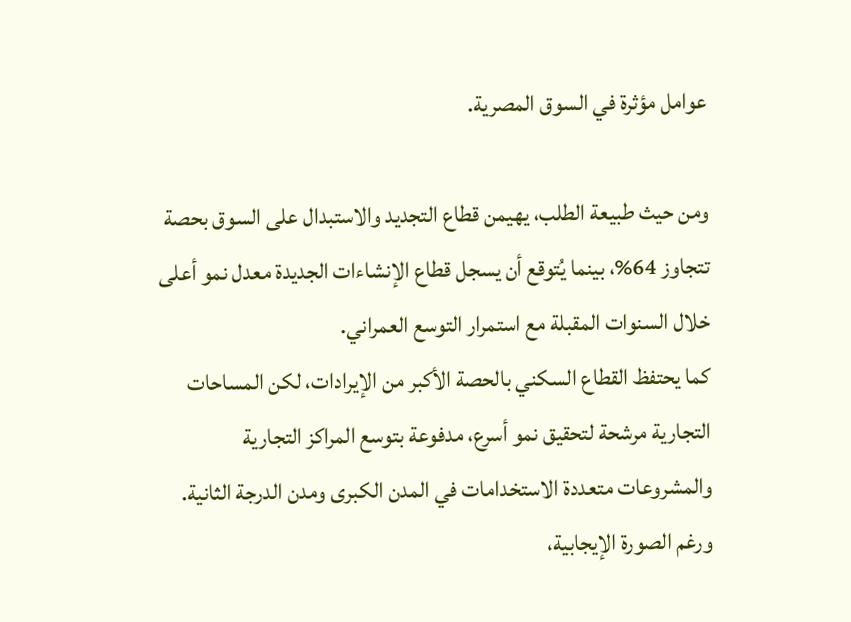عوامل مؤثرة في السوق المصرية.

ومن حيث طبيعة الطلب، يهيمن قطاع التجديد والاستبدال على السوق بحصة تتجاوز 64%، بينما يُتوقع أن يسجل قطاع الإنشاءات الجديدة معدل نمو أعلى خلال السنوات المقبلة مع استمرار التوسع العمراني.
كما يحتفظ القطاع السكني بالحصة الأكبر من الإيرادات، لكن المساحات التجارية مرشحة لتحقيق نمو أسرع، مدفوعة بتوسع المراكز التجارية والمشروعات متعددة الاستخدامات في المدن الكبرى ومدن الدرجة الثانية.
ورغم الصورة الإيجابية،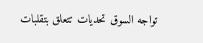تواجه السوق تحديات تتعلق بتقلبات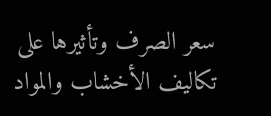سعر الصرف وتأثيرها على تكاليف الأخشاب والمواد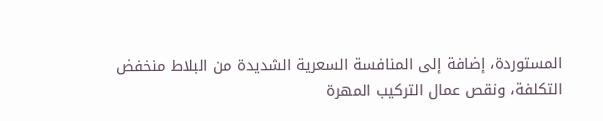المستوردة، إضافة إلى المنافسة السعرية الشديدة من البلاط منخفض التكلفة، ونقص عمال التركيب المهرة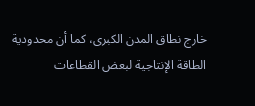خارج نطاق المدن الكبرى، كما أن محدودية الطاقة الإنتاجية لبعض القطاعات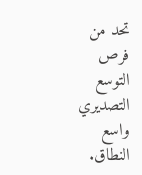تحد من فرص التوسع التصديري واسع النطاق.